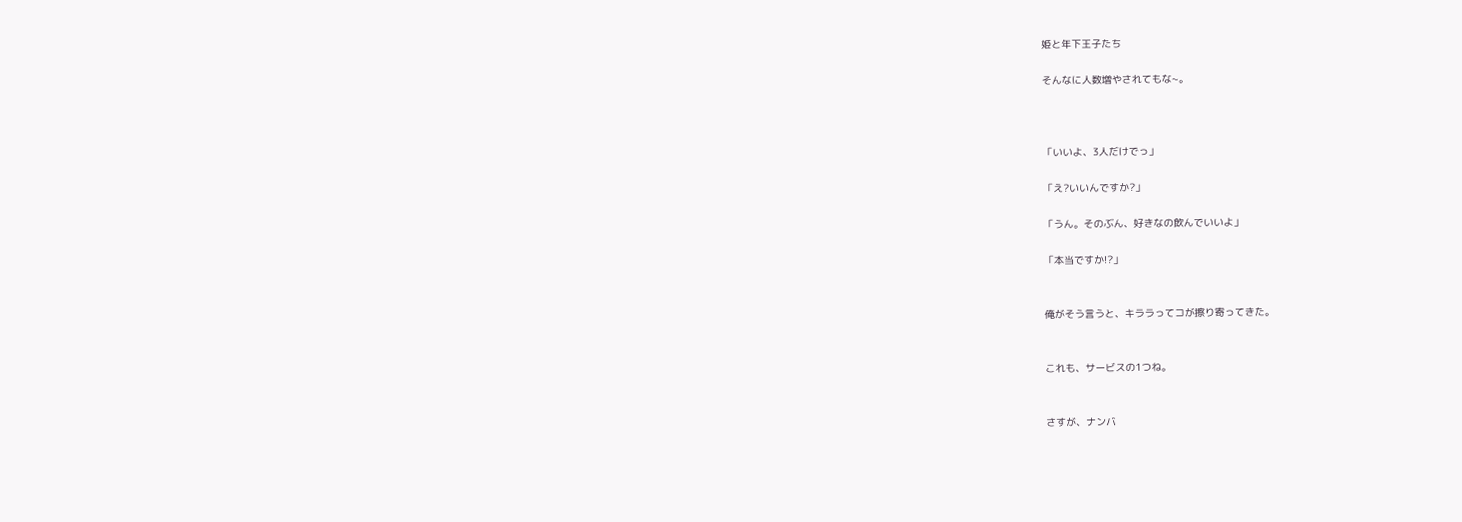姫と年下王子たち

そんなに人数増やされてもな~。



「いいよ、3人だけでっ」

「え?いいんですか?」

「うん。そのぶん、好きなの飲んでいいよ」

「本当ですか!?」


俺がそう言うと、キララってコが擦り寄ってきた。


これも、サービスの1つね。


さすが、ナンバ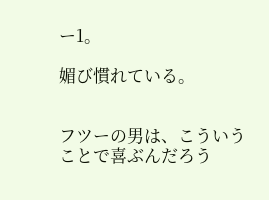ー1。

媚び慣れている。


フツーの男は、こういうことで喜ぶんだろう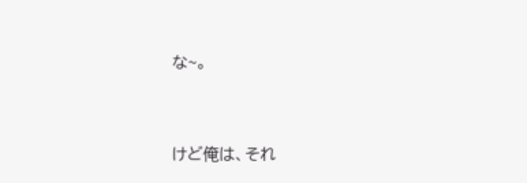な~。


けど俺は、それ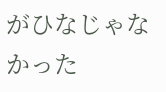がひなじゃなかった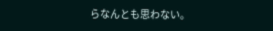らなんとも思わない。